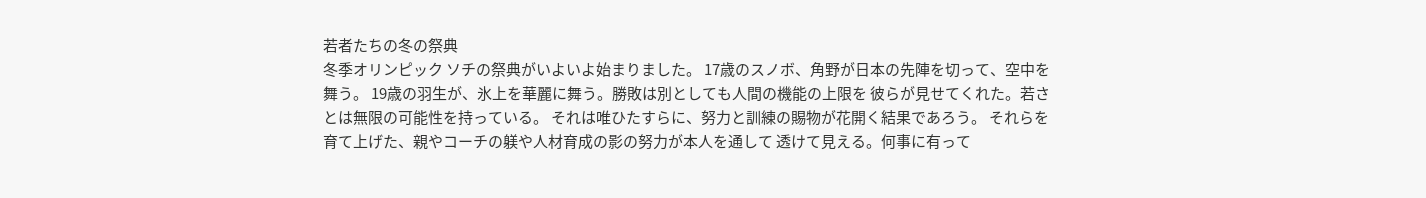若者たちの冬の祭典
冬季オリンピック ソチの祭典がいよいよ始まりました。 17歳のスノボ、角野が日本の先陣を切って、空中を舞う。 19歳の羽生が、氷上を華麗に舞う。勝敗は別としても人間の機能の上限を 彼らが見せてくれた。若さとは無限の可能性を持っている。 それは唯ひたすらに、努力と訓練の賜物が花開く結果であろう。 それらを育て上げた、親やコーチの躾や人材育成の影の努力が本人を通して 透けて見える。何事に有って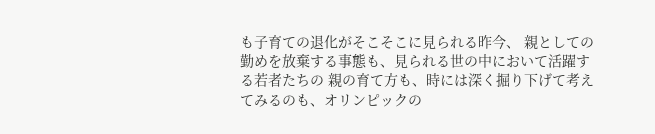も子育ての退化がそこそこに見られる昨今、 親としての勤めを放棄する事態も、見られる世の中において活躍する若者たちの 親の育て方も、時には深く掘り下げて考えてみるのも、オリンピックの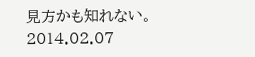見方かも知れない。
2014.02.07